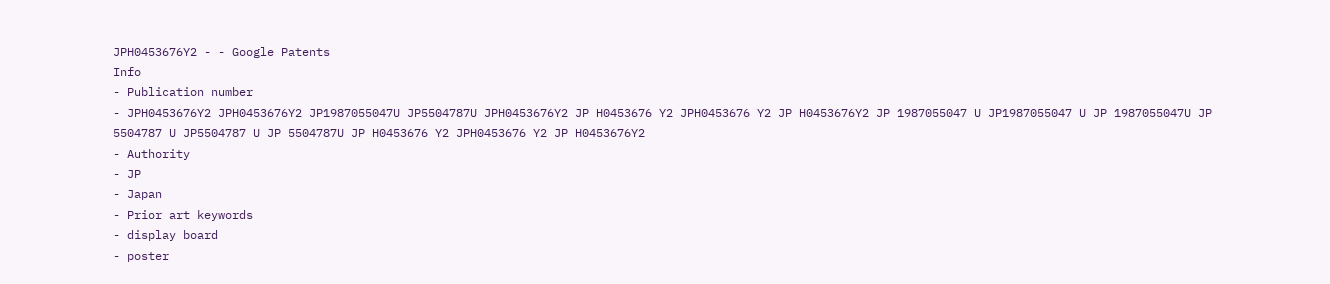JPH0453676Y2 - - Google Patents
Info
- Publication number
- JPH0453676Y2 JPH0453676Y2 JP1987055047U JP5504787U JPH0453676Y2 JP H0453676 Y2 JPH0453676 Y2 JP H0453676Y2 JP 1987055047 U JP1987055047 U JP 1987055047U JP 5504787 U JP5504787 U JP 5504787U JP H0453676 Y2 JPH0453676 Y2 JP H0453676Y2
- Authority
- JP
- Japan
- Prior art keywords
- display board
- poster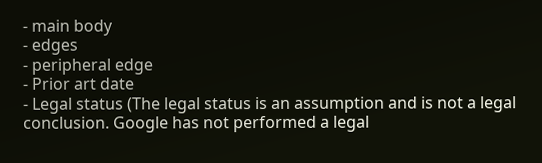- main body
- edges
- peripheral edge
- Prior art date
- Legal status (The legal status is an assumption and is not a legal conclusion. Google has not performed a legal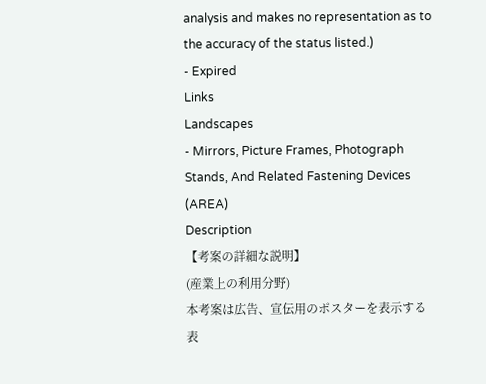analysis and makes no representation as to the accuracy of the status listed.)
- Expired
Links
Landscapes
- Mirrors, Picture Frames, Photograph Stands, And Related Fastening Devices (AREA)
Description
【考案の詳細な説明】
(産業上の利用分野)
本考案は広告、宣伝用のポスターを表示する表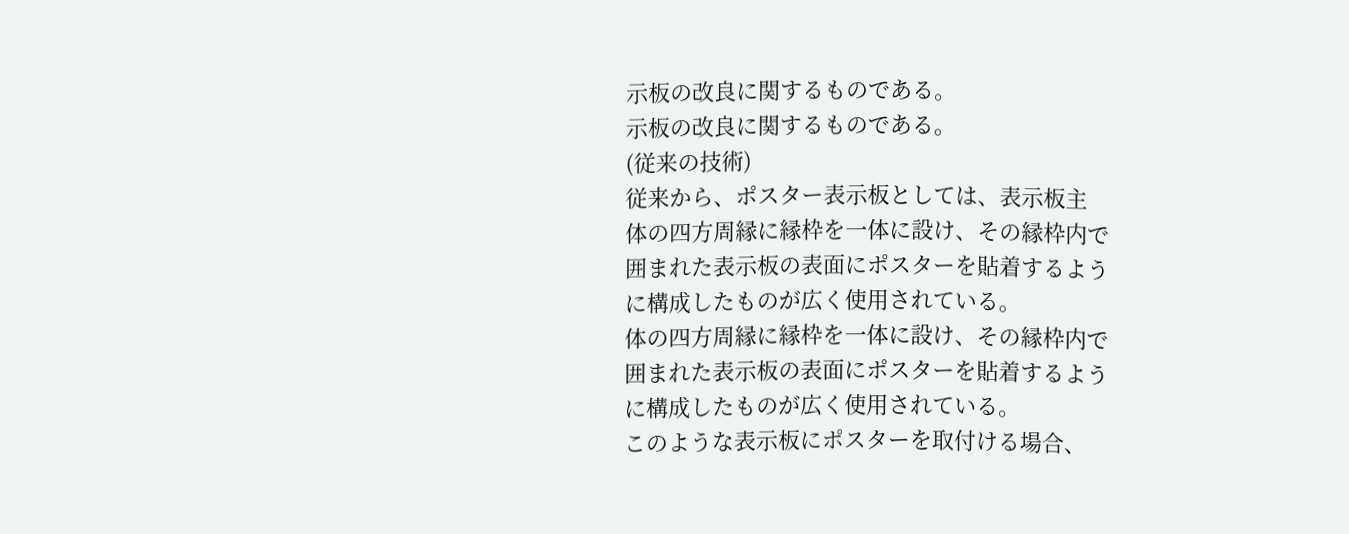示板の改良に関するものである。
示板の改良に関するものである。
(従来の技術)
従来から、ポスター表示板としては、表示板主
体の四方周縁に縁枠を一体に設け、その縁枠内で
囲まれた表示板の表面にポスターを貼着するよう
に構成したものが広く使用されている。
体の四方周縁に縁枠を一体に設け、その縁枠内で
囲まれた表示板の表面にポスターを貼着するよう
に構成したものが広く使用されている。
このような表示板にポスターを取付ける場合、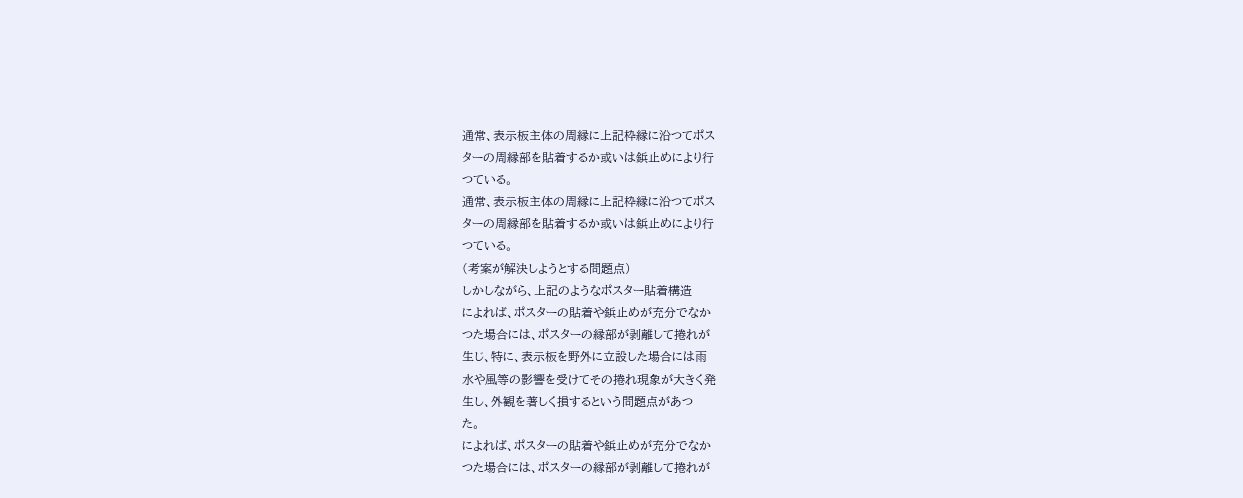通常、表示板主体の周縁に上記枠縁に沿つてポス
ターの周縁部を貼着するか或いは鋲止めにより行
つている。
通常、表示板主体の周縁に上記枠縁に沿つてポス
ターの周縁部を貼着するか或いは鋲止めにより行
つている。
(考案が解決しようとする問題点)
しかしながら、上記のようなポスター貼着構造
によれば、ポスターの貼着や鋲止めが充分でなか
つた場合には、ポスターの縁部が剥離して捲れが
生じ、特に、表示板を野外に立設した場合には雨
水や風等の影響を受けてその捲れ現象が大きく発
生し、外観を著しく損するという問題点があつ
た。
によれば、ポスターの貼着や鋲止めが充分でなか
つた場合には、ポスターの縁部が剥離して捲れが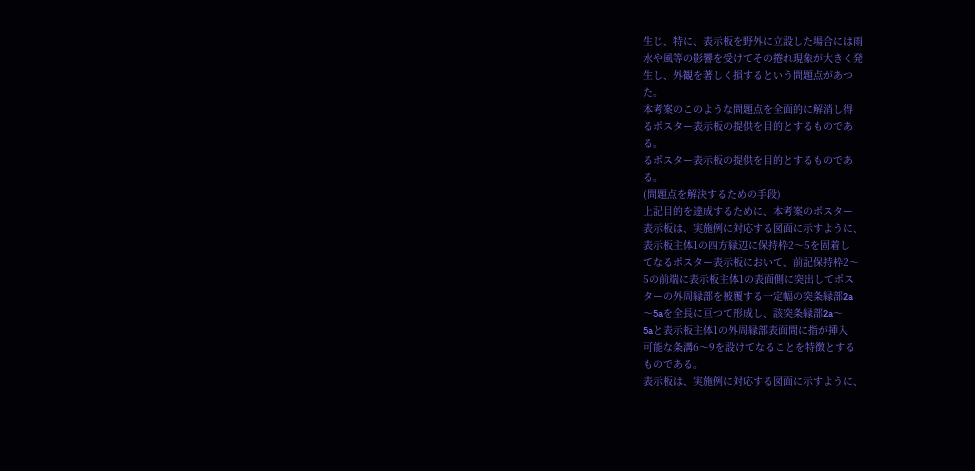生じ、特に、表示板を野外に立設した場合には雨
水や風等の影響を受けてその捲れ現象が大きく発
生し、外観を著しく損するという問題点があつ
た。
本考案のこのような問題点を全面的に解消し得
るポスター表示板の提供を目的とするものであ
る。
るポスター表示板の提供を目的とするものであ
る。
(問題点を解決するための手段)
上記目的を達成するために、本考案のポスター
表示板は、実施例に対応する図面に示すように、
表示板主体1の四方縁辺に保持枠2〜5を固着し
てなるポスター表示板において、前記保持枠2〜
5の前端に表示板主体1の表面側に突出してポス
ターの外周縁部を被覆する一定幅の突条縁部2a
〜5aを全長に亘つて形成し、該突条縁部2a〜
5aと表示板主体1の外周縁部表面間に指が挿入
可能な条溝6〜9を設けてなることを特徴とする
ものである。
表示板は、実施例に対応する図面に示すように、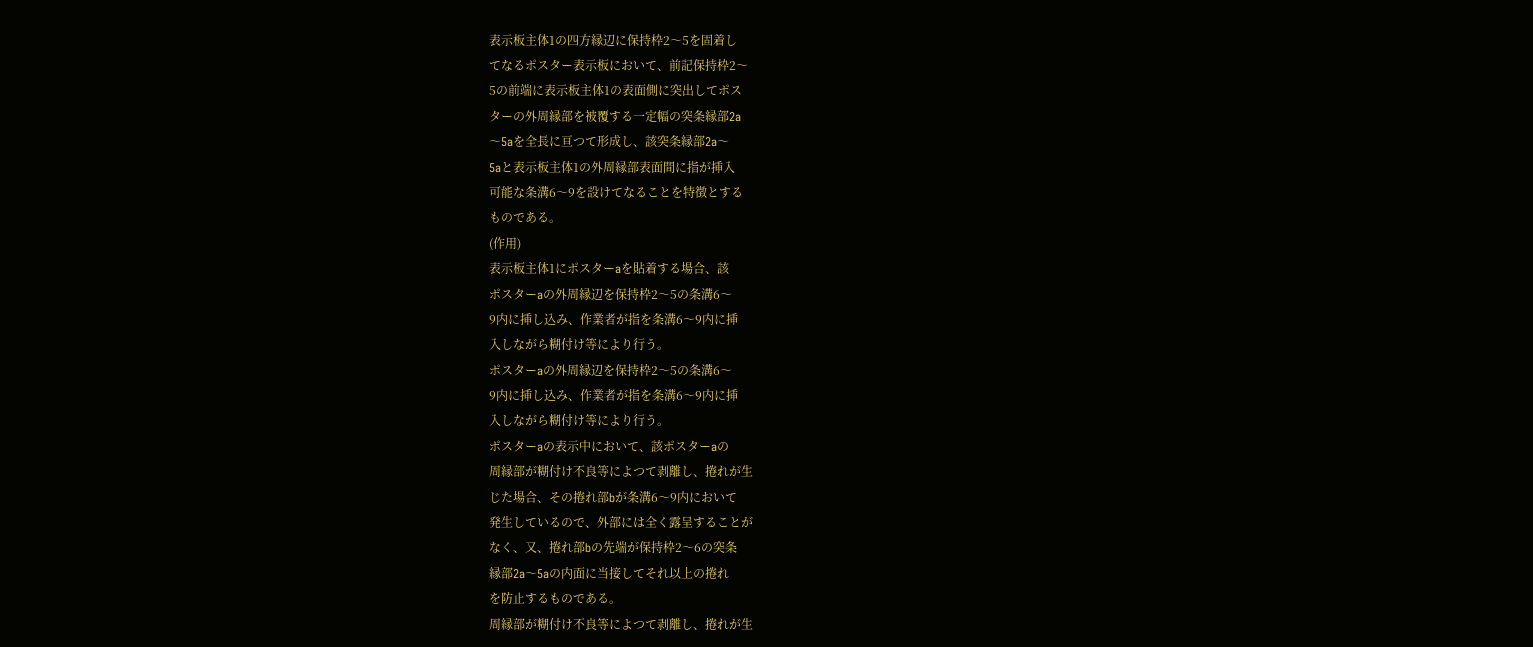表示板主体1の四方縁辺に保持枠2〜5を固着し
てなるポスター表示板において、前記保持枠2〜
5の前端に表示板主体1の表面側に突出してポス
ターの外周縁部を被覆する一定幅の突条縁部2a
〜5aを全長に亘つて形成し、該突条縁部2a〜
5aと表示板主体1の外周縁部表面間に指が挿入
可能な条溝6〜9を設けてなることを特徴とする
ものである。
(作用)
表示板主体1にポスターaを貼着する場合、該
ポスターaの外周縁辺を保持枠2〜5の条溝6〜
9内に挿し込み、作業者が指を条溝6〜9内に挿
入しながら糊付け等により行う。
ポスターaの外周縁辺を保持枠2〜5の条溝6〜
9内に挿し込み、作業者が指を条溝6〜9内に挿
入しながら糊付け等により行う。
ポスターaの表示中において、該ポスターaの
周縁部が糊付け不良等によつて剥離し、捲れが生
じた場合、その捲れ部bが条溝6〜9内において
発生しているので、外部には全く露呈することが
なく、又、捲れ部bの先端が保持枠2〜6の突条
縁部2a〜5aの内面に当接してそれ以上の捲れ
を防止するものである。
周縁部が糊付け不良等によつて剥離し、捲れが生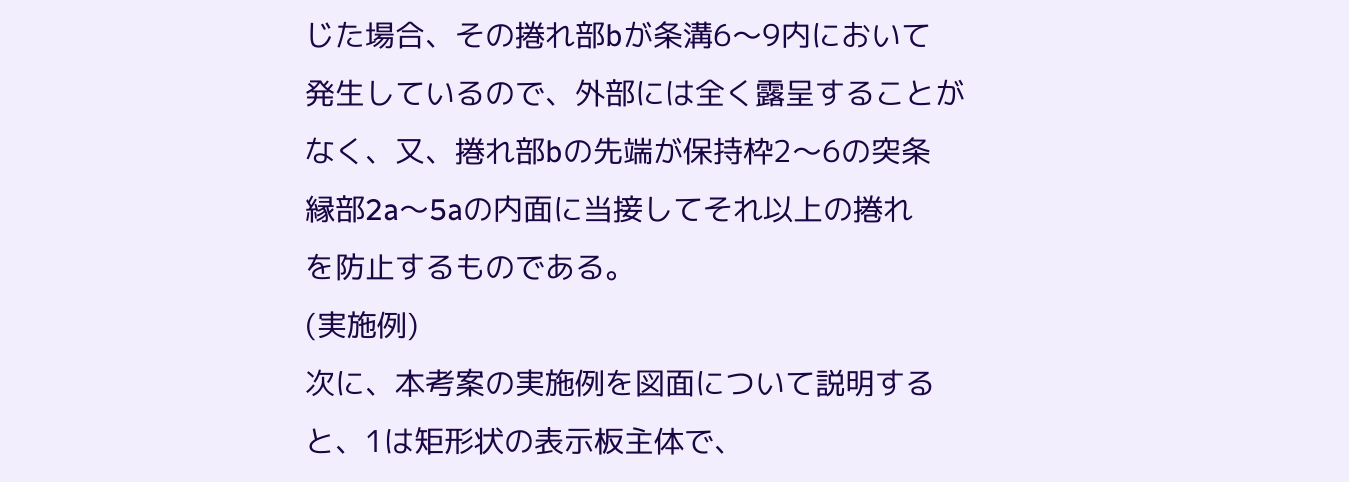じた場合、その捲れ部bが条溝6〜9内において
発生しているので、外部には全く露呈することが
なく、又、捲れ部bの先端が保持枠2〜6の突条
縁部2a〜5aの内面に当接してそれ以上の捲れ
を防止するものである。
(実施例)
次に、本考案の実施例を図面について説明する
と、1は矩形状の表示板主体で、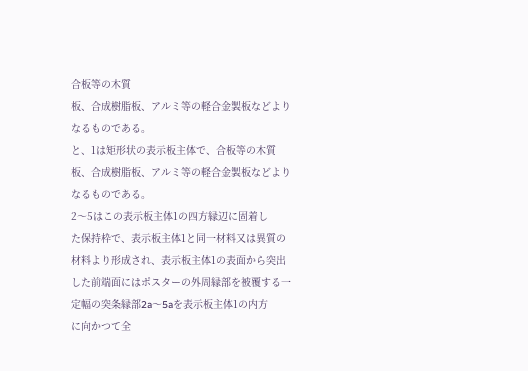合板等の木質
板、合成樹脂板、アルミ等の軽合金製板などより
なるものである。
と、1は矩形状の表示板主体で、合板等の木質
板、合成樹脂板、アルミ等の軽合金製板などより
なるものである。
2〜5はこの表示板主体1の四方縁辺に固着し
た保持枠で、表示板主体1と同一材料又は異質の
材料より形成され、表示板主体1の表面から突出
した前端面にはポスターの外周縁部を被覆する一
定幅の突条縁部2a〜5aを表示板主体1の内方
に向かつて全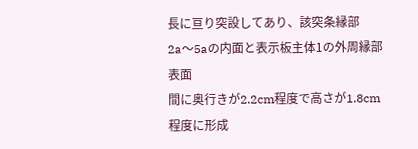長に亘り突設してあり、該突条縁部
2a〜5aの内面と表示板主体1の外周縁部表面
間に奥行きが2.2cm程度で高さが1.8cm程度に形成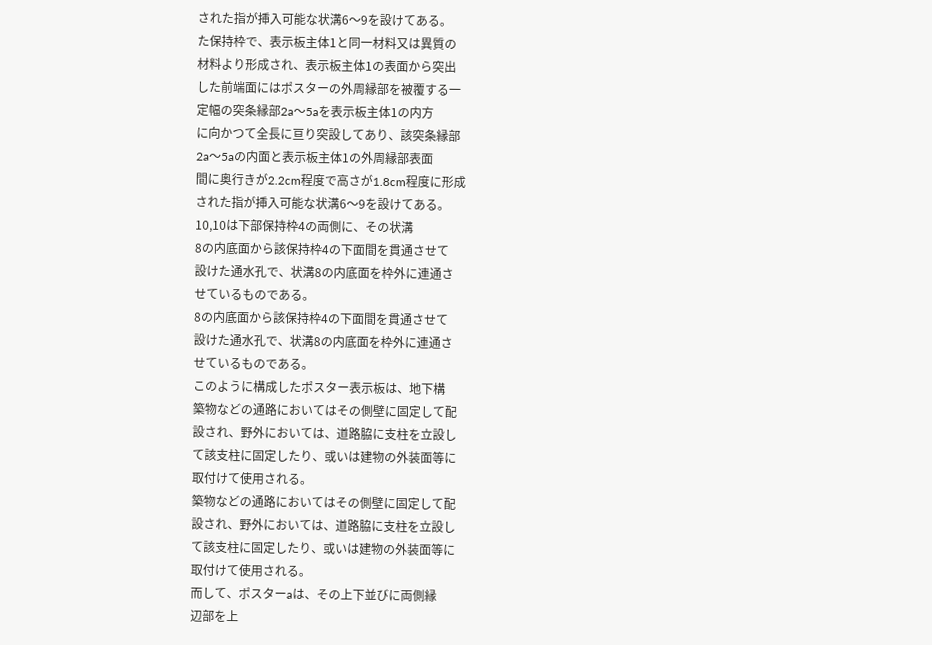された指が挿入可能な状溝6〜9を設けてある。
た保持枠で、表示板主体1と同一材料又は異質の
材料より形成され、表示板主体1の表面から突出
した前端面にはポスターの外周縁部を被覆する一
定幅の突条縁部2a〜5aを表示板主体1の内方
に向かつて全長に亘り突設してあり、該突条縁部
2a〜5aの内面と表示板主体1の外周縁部表面
間に奥行きが2.2cm程度で高さが1.8cm程度に形成
された指が挿入可能な状溝6〜9を設けてある。
10,10は下部保持枠4の両側に、その状溝
8の内底面から該保持枠4の下面間を貫通させて
設けた通水孔で、状溝8の内底面を枠外に連通さ
せているものである。
8の内底面から該保持枠4の下面間を貫通させて
設けた通水孔で、状溝8の内底面を枠外に連通さ
せているものである。
このように構成したポスター表示板は、地下構
築物などの通路においてはその側壁に固定して配
設され、野外においては、道路脇に支柱を立設し
て該支柱に固定したり、或いは建物の外装面等に
取付けて使用される。
築物などの通路においてはその側壁に固定して配
設され、野外においては、道路脇に支柱を立設し
て該支柱に固定したり、或いは建物の外装面等に
取付けて使用される。
而して、ポスターaは、その上下並びに両側縁
辺部を上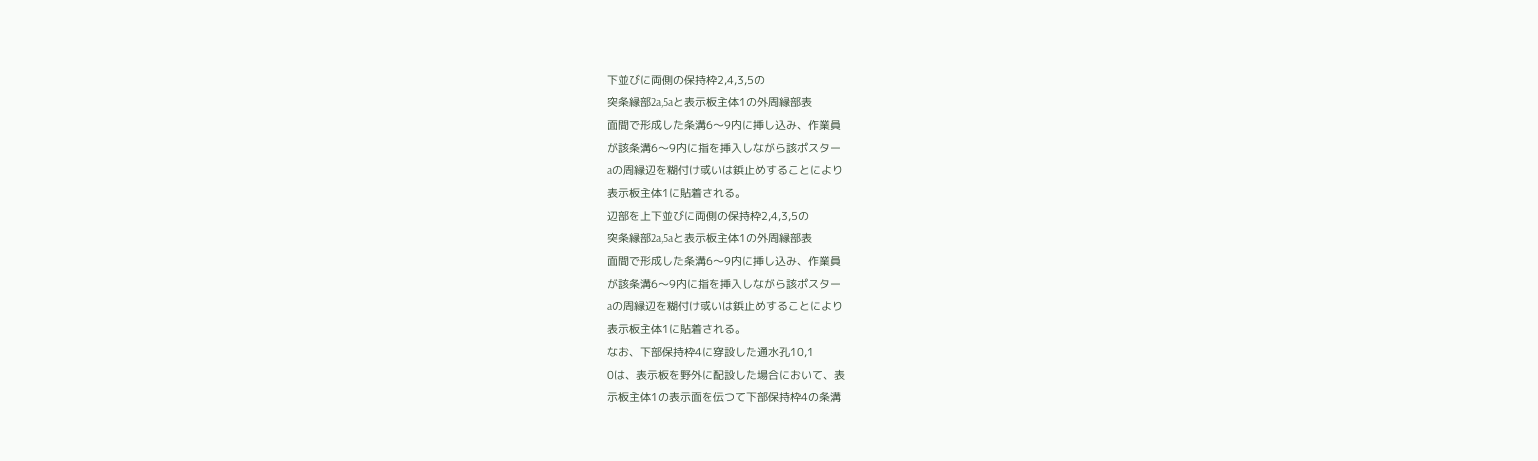下並びに両側の保持枠2,4,3,5の
突条縁部2a,5aと表示板主体1の外周縁部表
面間で形成した条溝6〜9内に挿し込み、作業員
が該条溝6〜9内に指を挿入しながら該ポスター
aの周縁辺を糊付け或いは鋲止めすることにより
表示板主体1に貼着される。
辺部を上下並びに両側の保持枠2,4,3,5の
突条縁部2a,5aと表示板主体1の外周縁部表
面間で形成した条溝6〜9内に挿し込み、作業員
が該条溝6〜9内に指を挿入しながら該ポスター
aの周縁辺を糊付け或いは鋲止めすることにより
表示板主体1に貼着される。
なお、下部保持枠4に穿設した通水孔10,1
0は、表示板を野外に配設した場合において、表
示板主体1の表示面を伝つて下部保持枠4の条溝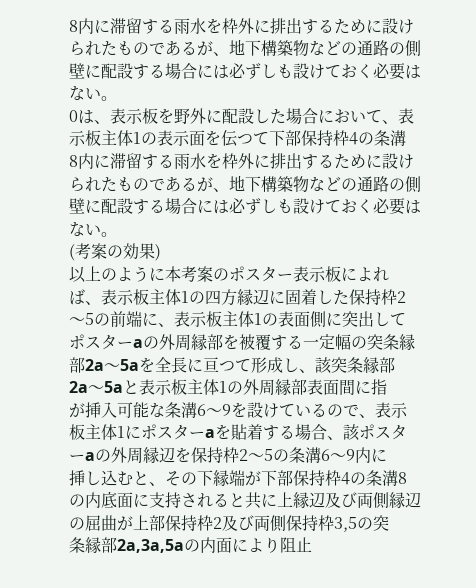8内に滞留する雨水を枠外に排出するために設け
られたものであるが、地下構築物などの通路の側
壁に配設する場合には必ずしも設けておく必要は
ない。
0は、表示板を野外に配設した場合において、表
示板主体1の表示面を伝つて下部保持枠4の条溝
8内に滞留する雨水を枠外に排出するために設け
られたものであるが、地下構築物などの通路の側
壁に配設する場合には必ずしも設けておく必要は
ない。
(考案の効果)
以上のように本考案のポスター表示板によれ
ば、表示板主体1の四方縁辺に固着した保持枠2
〜5の前端に、表示板主体1の表面側に突出して
ポスターaの外周縁部を被覆する一定幅の突条縁
部2a〜5aを全長に亘つて形成し、該突条縁部
2a〜5aと表示板主体1の外周縁部表面間に指
が挿入可能な条溝6〜9を設けているので、表示
板主体1にポスターaを貼着する場合、該ポスタ
ーaの外周縁辺を保持枠2〜5の条溝6〜9内に
挿し込むと、その下縁端が下部保持枠4の条溝8
の内底面に支持されると共に上縁辺及び両側縁辺
の屈曲が上部保持枠2及び両側保持枠3,5の突
条縁部2a,3a,5aの内面により阻止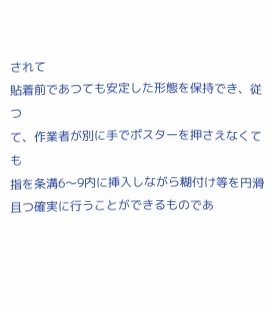されて
貼着前であつても安定した形態を保持でき、従つ
て、作業者が別に手でポスターを押さえなくても
指を条溝6〜9内に挿入しながら糊付け等を円滑
且つ確実に行うことができるものであ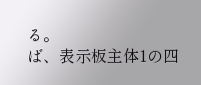る。
ば、表示板主体1の四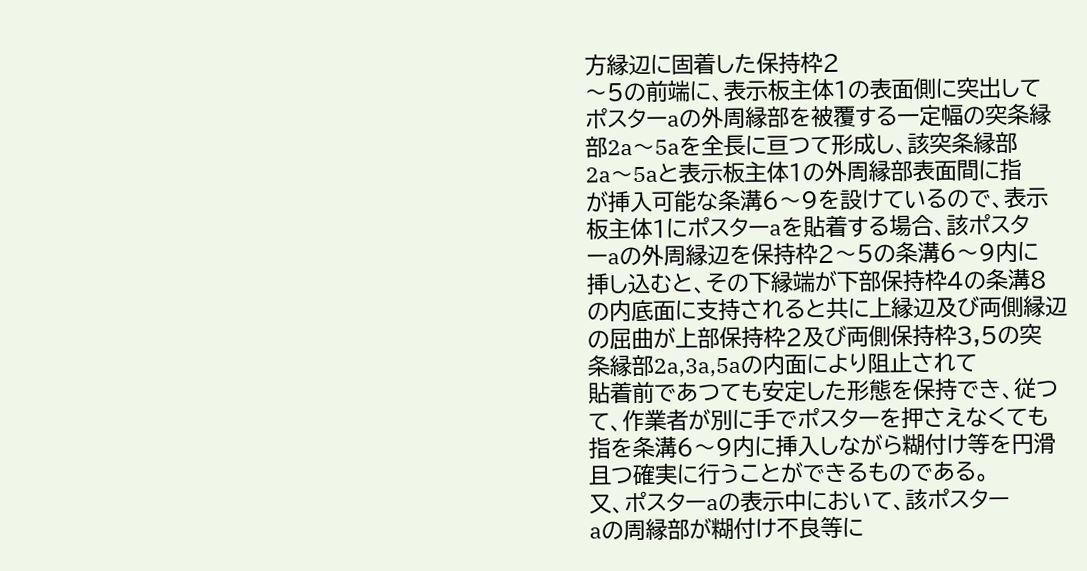方縁辺に固着した保持枠2
〜5の前端に、表示板主体1の表面側に突出して
ポスターaの外周縁部を被覆する一定幅の突条縁
部2a〜5aを全長に亘つて形成し、該突条縁部
2a〜5aと表示板主体1の外周縁部表面間に指
が挿入可能な条溝6〜9を設けているので、表示
板主体1にポスターaを貼着する場合、該ポスタ
ーaの外周縁辺を保持枠2〜5の条溝6〜9内に
挿し込むと、その下縁端が下部保持枠4の条溝8
の内底面に支持されると共に上縁辺及び両側縁辺
の屈曲が上部保持枠2及び両側保持枠3,5の突
条縁部2a,3a,5aの内面により阻止されて
貼着前であつても安定した形態を保持でき、従つ
て、作業者が別に手でポスターを押さえなくても
指を条溝6〜9内に挿入しながら糊付け等を円滑
且つ確実に行うことができるものである。
又、ポスターaの表示中において、該ポスター
aの周縁部が糊付け不良等に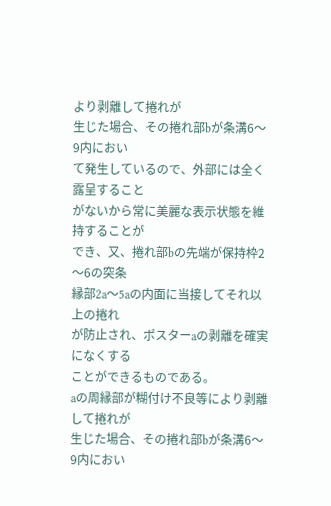より剥離して捲れが
生じた場合、その捲れ部bが条溝6〜9内におい
て発生しているので、外部には全く露呈すること
がないから常に美麗な表示状態を維持することが
でき、又、捲れ部bの先端が保持枠2〜6の突条
縁部2a〜5aの内面に当接してそれ以上の捲れ
が防止され、ポスターaの剥離を確実になくする
ことができるものである。
aの周縁部が糊付け不良等により剥離して捲れが
生じた場合、その捲れ部bが条溝6〜9内におい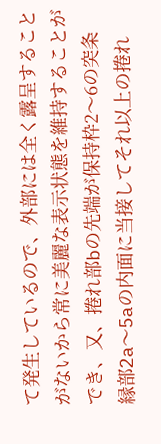て発生しているので、外部には全く露呈すること
がないから常に美麗な表示状態を維持することが
でき、又、捲れ部bの先端が保持枠2〜6の突条
縁部2a〜5aの内面に当接してそれ以上の捲れ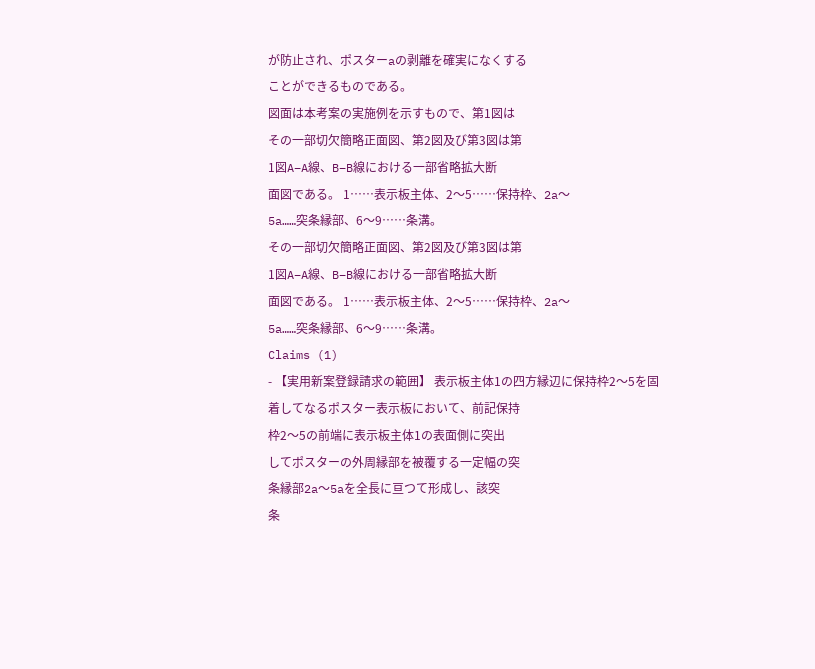が防止され、ポスターaの剥離を確実になくする
ことができるものである。
図面は本考案の実施例を示すもので、第1図は
その一部切欠簡略正面図、第2図及び第3図は第
1図A−A線、B−B線における一部省略拡大断
面図である。 1……表示板主体、2〜5……保持枠、2a〜
5a……突条縁部、6〜9……条溝。
その一部切欠簡略正面図、第2図及び第3図は第
1図A−A線、B−B線における一部省略拡大断
面図である。 1……表示板主体、2〜5……保持枠、2a〜
5a……突条縁部、6〜9……条溝。
Claims (1)
- 【実用新案登録請求の範囲】 表示板主体1の四方縁辺に保持枠2〜5を固
着してなるポスター表示板において、前記保持
枠2〜5の前端に表示板主体1の表面側に突出
してポスターの外周縁部を被覆する一定幅の突
条縁部2a〜5aを全長に亘つて形成し、該突
条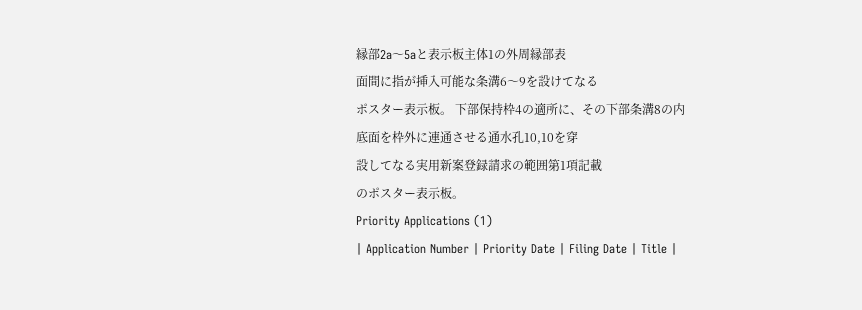縁部2a〜5aと表示板主体1の外周縁部表
面間に指が挿入可能な条溝6〜9を設けてなる
ポスター表示板。 下部保持枠4の適所に、その下部条溝8の内
底面を枠外に連通させる通水孔10,10を穿
設してなる実用新案登録請求の範囲第1項記載
のポスター表示板。
Priority Applications (1)
| Application Number | Priority Date | Filing Date | Title |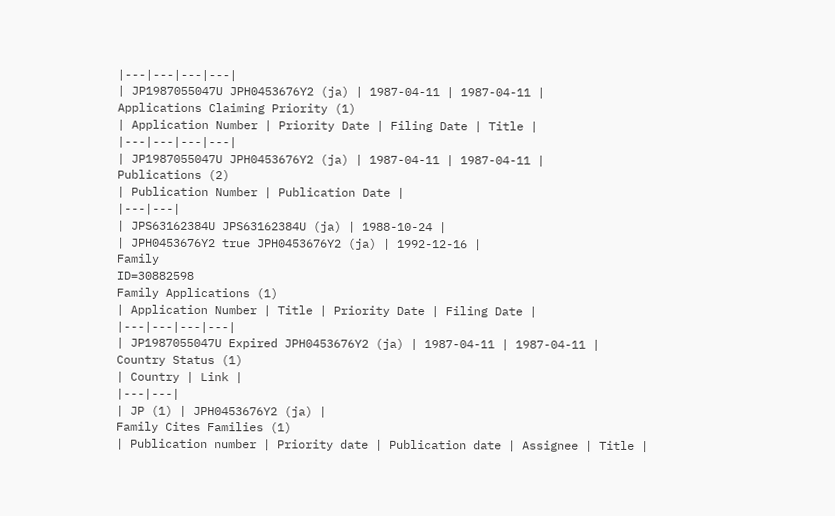|---|---|---|---|
| JP1987055047U JPH0453676Y2 (ja) | 1987-04-11 | 1987-04-11 |
Applications Claiming Priority (1)
| Application Number | Priority Date | Filing Date | Title |
|---|---|---|---|
| JP1987055047U JPH0453676Y2 (ja) | 1987-04-11 | 1987-04-11 |
Publications (2)
| Publication Number | Publication Date |
|---|---|
| JPS63162384U JPS63162384U (ja) | 1988-10-24 |
| JPH0453676Y2 true JPH0453676Y2 (ja) | 1992-12-16 |
Family
ID=30882598
Family Applications (1)
| Application Number | Title | Priority Date | Filing Date |
|---|---|---|---|
| JP1987055047U Expired JPH0453676Y2 (ja) | 1987-04-11 | 1987-04-11 |
Country Status (1)
| Country | Link |
|---|---|
| JP (1) | JPH0453676Y2 (ja) |
Family Cites Families (1)
| Publication number | Priority date | Publication date | Assignee | Title |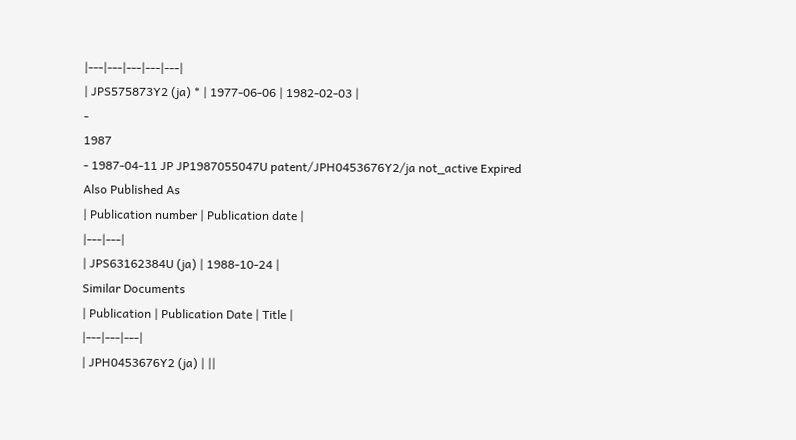|---|---|---|---|---|
| JPS575873Y2 (ja) * | 1977-06-06 | 1982-02-03 |
-
1987
- 1987-04-11 JP JP1987055047U patent/JPH0453676Y2/ja not_active Expired
Also Published As
| Publication number | Publication date |
|---|---|
| JPS63162384U (ja) | 1988-10-24 |
Similar Documents
| Publication | Publication Date | Title |
|---|---|---|
| JPH0453676Y2 (ja) | ||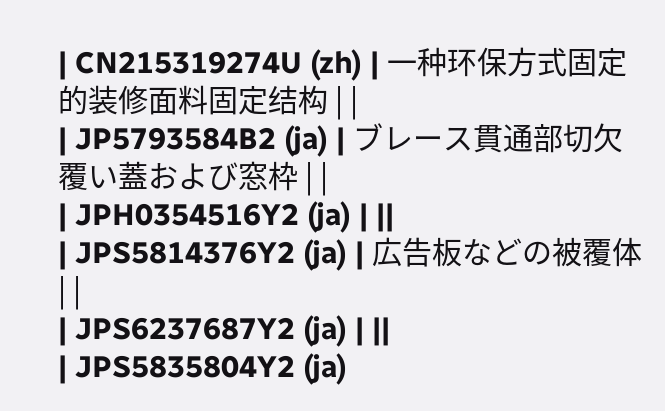| CN215319274U (zh) | 一种环保方式固定的装修面料固定结构 | |
| JP5793584B2 (ja) | ブレース貫通部切欠覆い蓋および窓枠 | |
| JPH0354516Y2 (ja) | ||
| JPS5814376Y2 (ja) | 広告板などの被覆体 | |
| JPS6237687Y2 (ja) | ||
| JPS5835804Y2 (ja)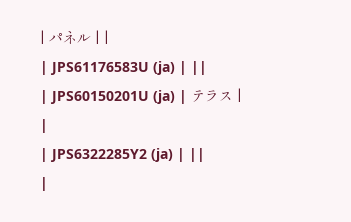| パネル | |
| JPS61176583U (ja) | ||
| JPS60150201U (ja) | テラス | |
| JPS6322285Y2 (ja) | ||
|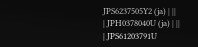JPS6237505Y2 (ja) | ||
| JPH0378040U (ja) | ||
| JPS61203791U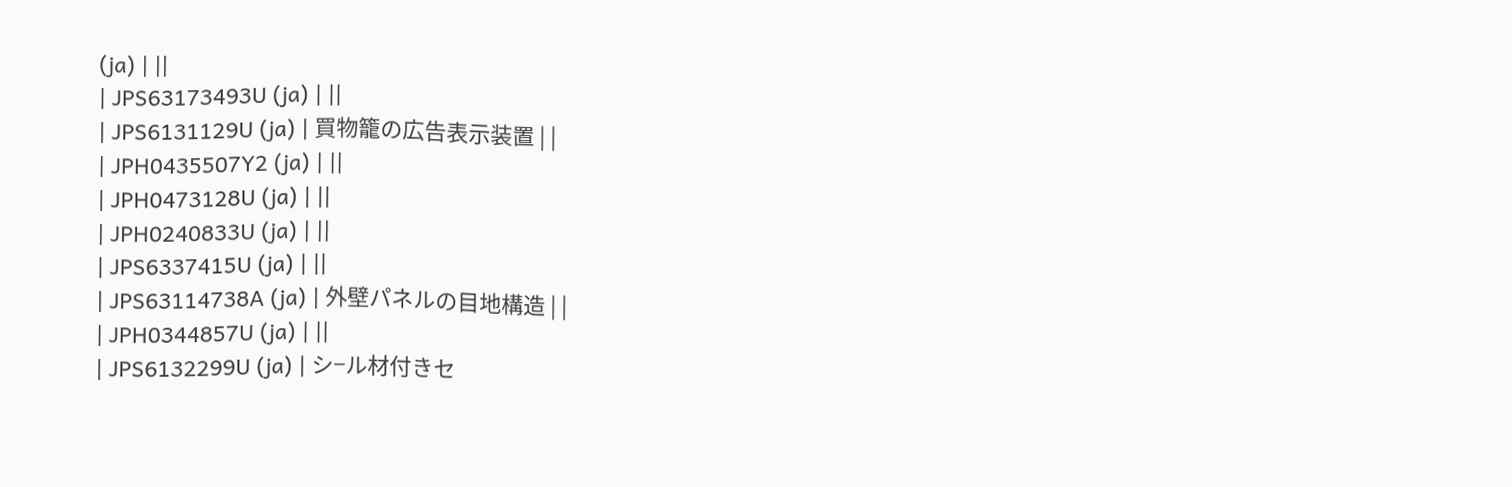(ja) | ||
| JPS63173493U (ja) | ||
| JPS6131129U (ja) | 買物籠の広告表示装置 | |
| JPH0435507Y2 (ja) | ||
| JPH0473128U (ja) | ||
| JPH0240833U (ja) | ||
| JPS6337415U (ja) | ||
| JPS63114738A (ja) | 外壁パネルの目地構造 | |
| JPH0344857U (ja) | ||
| JPS6132299U (ja) | シ−ル材付きセ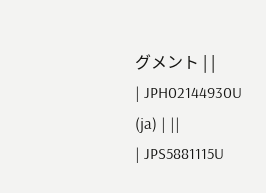グメント | |
| JPH02144930U (ja) | ||
| JPS5881115U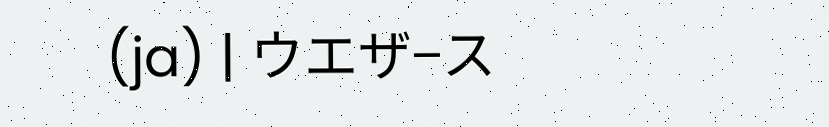(ja) | ウエザ−ス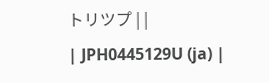トリツプ | |
| JPH0445129U (ja) |